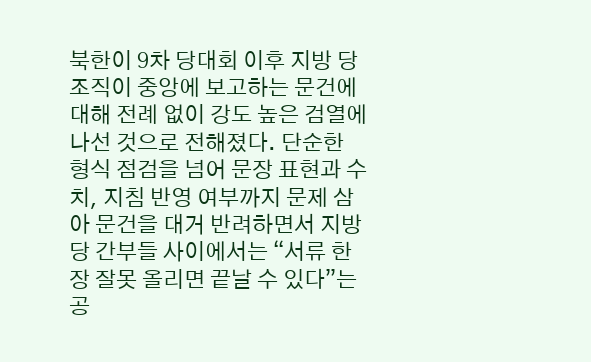북한이 9차 당대회 이후 지방 당 조직이 중앙에 보고하는 문건에 대해 전례 없이 강도 높은 검열에 나선 것으로 전해졌다. 단순한 형식 점검을 넘어 문장 표현과 수치, 지침 반영 여부까지 문제 삼아 문건을 대거 반려하면서 지방 당 간부들 사이에서는 “서류 한 장 잘못 올리면 끝날 수 있다”는 공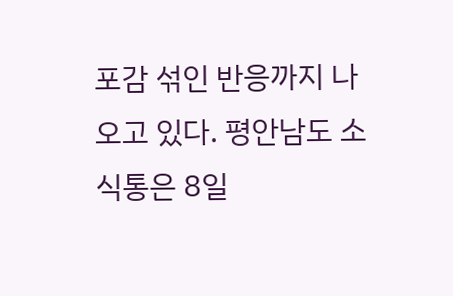포감 섞인 반응까지 나오고 있다. 평안남도 소식통은 8일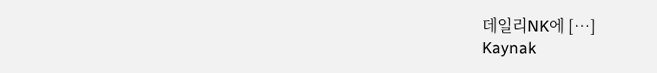데일리NK에 […]
Kaynak